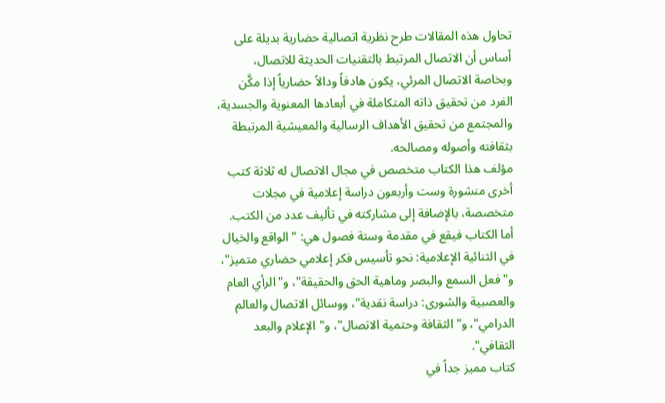تحاول هذه المقالات طرح نظرية اتصالية حضارية بديلة على أساس أن الاتصال المرتبط بالتقنيات الحديثة للاتصال، وبخاصة الاتصال المرئي، يكون هادفاً ودالاً حضارياً إذا مكَّن الفرد من تحقيق ذاته المتكاملة في أبعادها المعنوية والجسدية، والمجتمع من تحقيق الأهداف الرسالية والمعيشية المرتبطة بثقافته وأصوله ومصالحه.
مؤلف هذا الكتاب متخصص في مجال الاتصال له ثلاثة كتب أخرى منشورة وست وأربعون دراسة إعلامية في مجلات متخصصة، بالإضافة إلى مشاركته في تأليف عدد من الكتب. أما الكتاب فيقع في مقدمة وستة فصول هي: "الواقع والخيال في الثنائية الإعلامية: نحو تأسيس فكر إعلامي حضاري متميز"، و"فعل السمع والبصر وماهية الحق والحقيقة"، و"الرأي العام والعصبية والشورى: دراسة نقدية"، ووسائل الاتصال والعالم الدرامي"، و"الثقافة وحتمية الاتصال"، و"الإعلام والبعد الثقافي".
كتاب مميز جداً في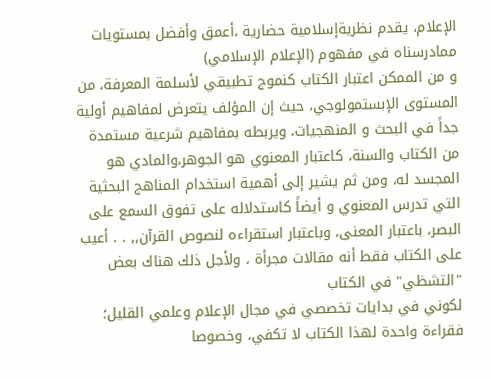الإعلام، يقدم نظريةإسلامية حضارية ،أعمق وأفضل بمستويات ممادرسناه في مفهوم (الإعلام الإسلامي)
و من الممكن اعتبار الكتاب كنموج تطبيقي لأسلمة المعرفة، من المستوى الإبستمولوجي، حيث إن المؤلف يتعرض لمفاهيم أولية جداً في البحث و المنهجيات، ويربطه بمفاهيم شرعية مستمدة من الكتاب والسنة، كاعتبار المعنوي هو الجوهر،والمادي هو المجسد له، ومن ثم يشير إلى أهمية استخدام المناهج البحثية التي تدرس المعنوي و أيضاً كاستدلاله على تفوق السمع على البصر، باعتبار المعنى، وباعتبار استقراءه لنصوص القرآن,, . . أعيب على الكتاب فقط أنه مقالات مجرأة ، ولأجل ذلك هناك بعض "التشظي" في الكتاب
لكوني في بدايات تخصصي في مجال الإعلام وعلمي القليل؛ فقراءة واحدة لهذا الكتاب لا تكفي، وخصوصا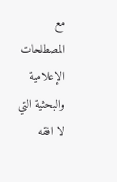مع المصطلحات الإعلامية والبحثية التي لا افقه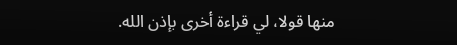منها قولا، لي قراءة أخرى بإذن الله.